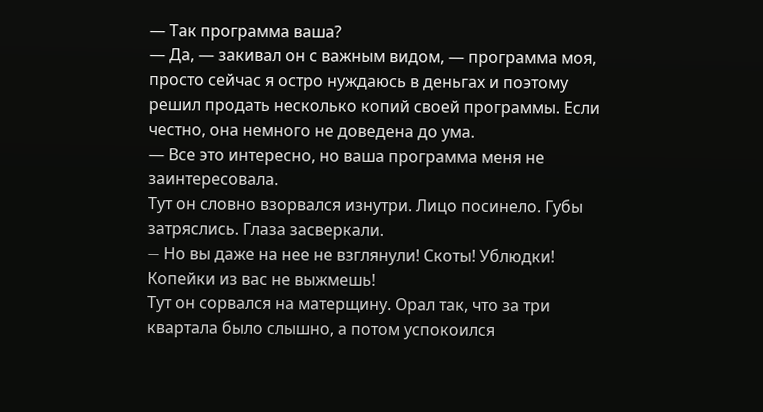— Так программа ваша?
— Да, — закивал он с важным видом, — программа моя, просто сейчас я остро нуждаюсь в деньгах и поэтому решил продать несколько копий своей программы. Если честно, она немного не доведена до ума.
— Все это интересно, но ваша программа меня не заинтересовала.
Тут он словно взорвался изнутри. Лицо посинело. Губы затряслись. Глаза засверкали.
— Hо вы даже на нее не взглянули! Скоты! Ублюдки! Копейки из вас не выжмешь!
Тут он сорвался на матерщину. Орал так, что за три квартала было слышно, а потом успокоился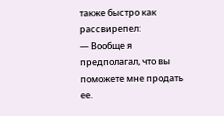также быстро как рассвирепел:
— Вообще я предполагал, что вы поможете мне продать ее.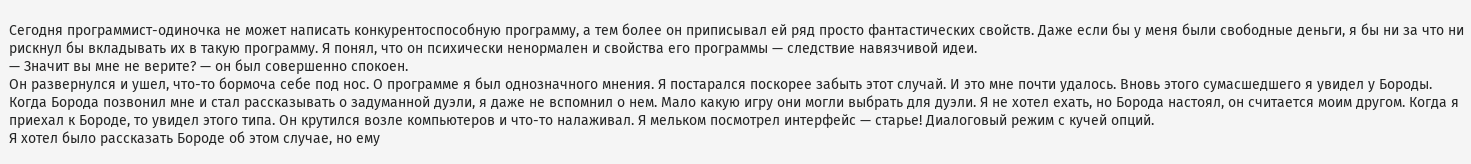Сегодня программист-одиночка не может написать конкурентоспособную программу, а тем более он приписывал ей ряд просто фантастических свойств. Даже если бы у меня были свободные деньги, я бы ни за что ни рискнул бы вкладывать их в такую программу. Я понял, что он психически ненормален и свойства его программы — следствие навязчивой идеи.
— Значит вы мне не верите? — он был совершенно спокоен.
Он развернулся и ушел, что-то бормоча себе под нос. О программе я был однозначного мнения. Я постарался поскорее забыть этот случай. И это мне почти удалось. Вновь этого сумасшедшего я увидел у Бороды. Когда Борода позвонил мне и стал рассказывать о задуманной дуэли, я даже не вспомнил о нем. Мало какую игру они могли выбрать для дуэли. Я не хотел ехать, но Борода настоял, он считается моим другом. Когда я приехал к Бороде, то увидел этого типа. Он крутился возле компьютеров и что-то налаживал. Я мельком посмотрел интерфейс — старье! Диалоговый режим с кучей опций.
Я хотел было рассказать Бороде об этом случае, но ему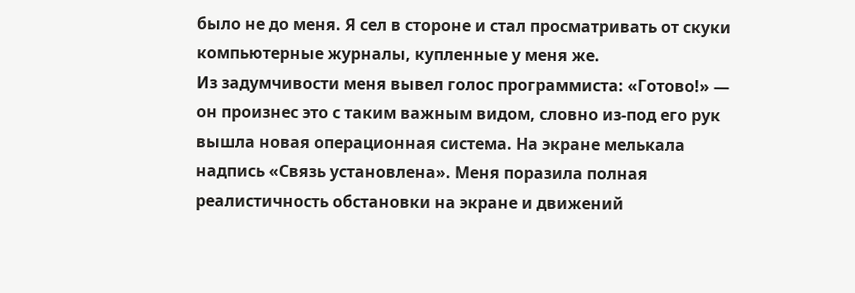было не до меня. Я сел в стороне и стал просматривать от скуки компьютерные журналы, купленные у меня же.
Из задумчивости меня вывел голос программиста: «Готово!» — он произнес это с таким важным видом, словно из-под его рук вышла новая операционная система. Hа экране мелькала надпись «Связь установлена». Меня поразила полная реалистичность обстановки на экране и движений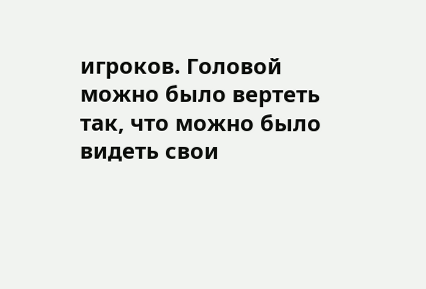игроков. Головой можно было вертеть так, что можно было видеть свои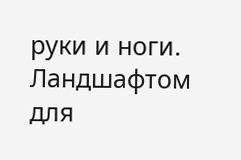руки и ноги. Ландшафтом для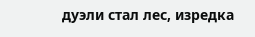дуэли стал лес, изредка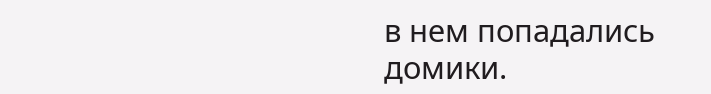в нем попадались домики.